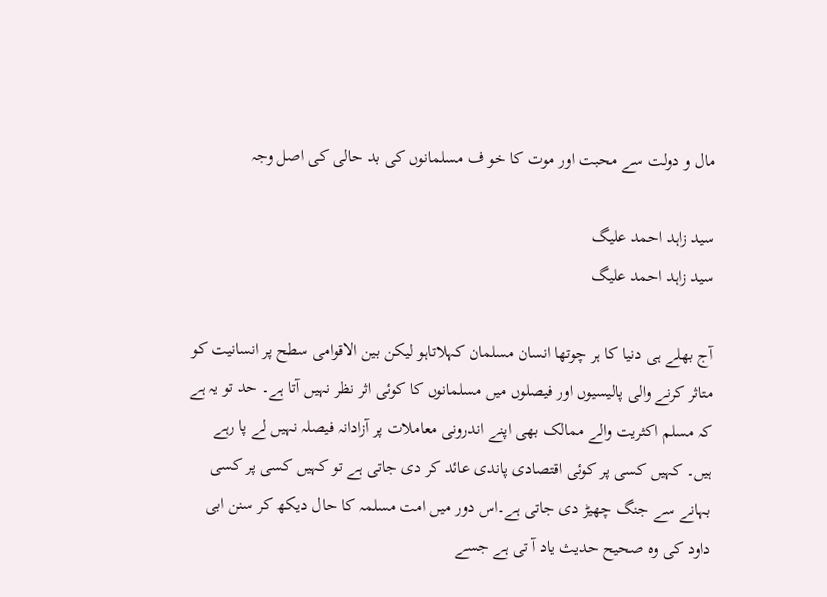مال و دولت سے محبت اور موت کا خو ف مسلمانوں کی بد حالی کی اصل وجہ

سید زاہد احمد علیگ
سید زاہد احمد علیگ

آج بھلے ہی دنیا کا ہر چوتھا انسان مسلمان کہلاتاہو لیکن بین الاقوامی سطح پر انسانیت کو متاثر کرنے والی پالیسیوں اور فیصلوں میں مسلمانوں کا کوئی اثر نظر نہیں آتا ہے۔ حد تو یہ ہے کہ مسلم اکثریت والے ممالک بھی اپنے اندرونی معاملات پر آزادانہ فیصلہ نہیں لے پا رہے ہیں۔ کہیں کسی پر کوئی اقتصادی پاندی عائد کر دی جاتی ہے تو کہیں کسی پر کسی بہانے سے جنگ چھیڑ دی جاتی ہے۔اس دور میں امت مسلمہ کا حال دیکھ کر سنن ابی داود کی وہ صحیح حدیث یاد آ تی ہے جسے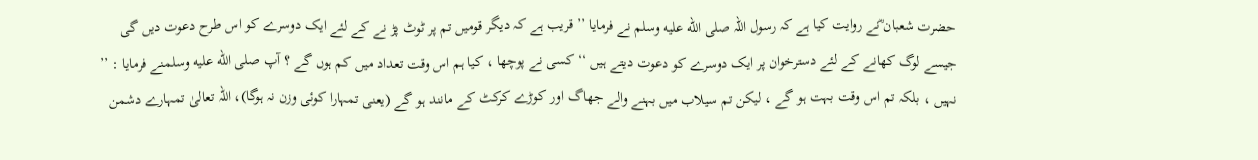حضرت شعبان ؓنے روایت کیا ہے کہ رسول اللہ صلى الله عليه وسلم نے فرمایا ’’ قریب ہے کہ دیگر قومیں تم پر ٹوٹ پڑ نے کے لئے ایک دوسرے کو اس طرح دعوت دیں گی جیسے لوگ کھانے کے لئے دسترخوان پر ایک دوسرے کو دعوت دیتے ہیں ‘‘ کسی نے پوچھا ، کیا ہم اس وقت تعداد میں کم ہوں گے ؟ آپ صلى الله عليه وسلمنے فرمایا : ’’ نہیں ، بلکہ تم اس وقت بہت ہو گے ، لیکن تم سیلاب میں بہنے والے جھاگ اور کوڑے کرکٹ کے مانند ہو گے (یعنی تمہارا کوئی وزن نہ ہوگا)، اللہ تعالیٰ تمہارے دشمن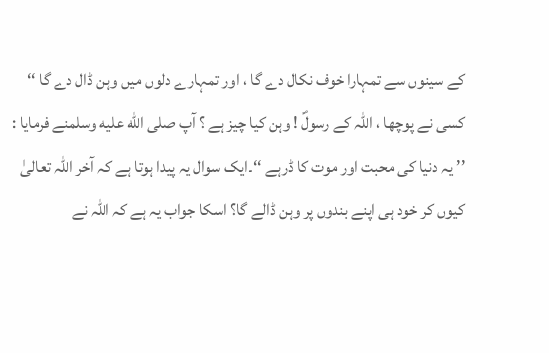کے سینوں سے تمہارا خوف نکال دے گا ، اور تمہارے دلوں میں وہن ڈال دے گا ‘‘ کسی نے پوچھا ، اللہ کے رسولؐ ! وہن کیا چیز ہے ؟ آپ صلى الله عليه وسلمنے فرمایا : ’’ یہ دنیا کی محبت اور موت کا ڈرہے ‘‘۔ایک سوال یہ پیدا ہوتا ہے کہ آخر اللہ تعالیٰ کیوں کر خود ہی اپنے بندوں پر وہن ڈالے گا؟ اسکا جواب یہ ہے کہ اللہ نے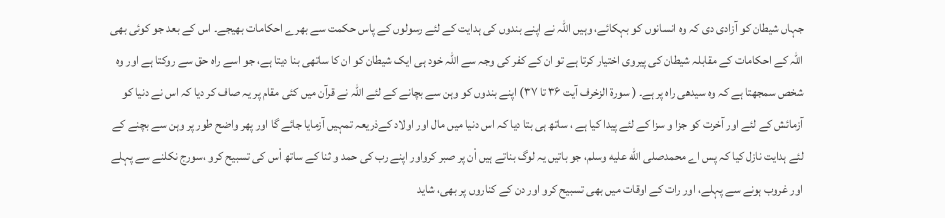جہاں شیطان کو آزادی دی کہ وہ انسانوں کو بہکائے، وہیں اللہ نے اپنے بندوں کی ہدایت کے لئے رسولوں کے پاس حکمت سے بھرے احکامات بھیجے۔ اس کے بعد جو کوئی بھی اللہ کے احکامات کے مقابلہ شیطان کی پیروی اختیار کرتا ہے تو ان کے کفر کی وجہ سے اللہ خود ہی ایک شیطان کو ان کا ساتھی بنا دیتا ہے، جو اسے راہ حق سے روکتا ہے اور وہ شخص سمجھتا ہے کہ وہ سیدھی راہ پر ہے۔ ( سورۃ الزخرف آیت ۳۶ تا ۳۷) اپنے بندوں کو وہن سے بچانے کے لئے اللہ نے قرآن میں کئی مقام پر یہ صاف کر دیا کہ اس نے دنیا کو آزمائش کے لئے اور آخرت کو جزا و سزا کے لئے پیدا کیا ہے ، ساتھ ہی بتا دیا کہ اس دنیا میں مال اور اولاد کےذریعہ تمہیں آزمایا جائے گا اور پھر واضح طور پر وہن سے بچنے کے لئے ہدایت نازل کیا کہ پس اے محمدصلى الله عليه وسلم، جو باتیں یہ لوگ بناتے ہیں اْن پر صبر کرواور اپنے رب کی حمد و ثنا کے ساتھ اْس کی تسبیح کرو ،سورج نکلنے سے پہلے اور غروب ہونے سے پہلے، اور رات کے اوقات میں بھی تسبیح کرو اور دن کے کناروں پر بھی، شاید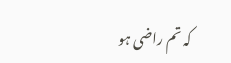کہ تم راضی ہو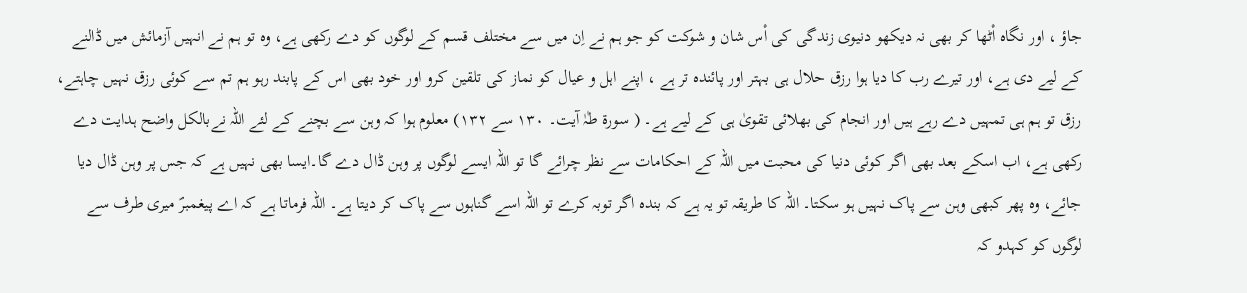جاؤ ، اور نگاہ اْٹھا کر بھی نہ دیکھو دنیوی زندگی کی اْس شان و شوکت کو جو ہم نے اِن میں سے مختلف قسم کے لوگوں کو دے رکھی ہے، وہ تو ہم نے انہیں آزمائش میں ڈالنے کے لیے دی ہے، اور تیرے رب کا دیا ہوا رزق حلال ہی بہتر اور پائندہ تر ہے ، اپنے اہل و عیال کو نماز کی تلقین کرو اور خود بھی اس کے پابند رہو ہم تم سے کوئی رزق نہیں چاہتے، رزق تو ہم ہی تمہیں دے رہے ہیں اور انجام کی بھلائی تقویٰ ہی کے لیے ہے۔ ( سورۃ طٰہٰ آیت۔ ۱۳۰ سے ۱۳۲) معلوم ہوا کہ وہن سے بچنے کے لئے اللہ نےبالکل واضح ہدایت دے رکھی ہے، اب اسکے بعد بھی اگر کوئی دنیا کی محبت میں اللہ کے احکامات سے نظر چرائے گا تو اللہ ایسے لوگوں پر وہن ڈال دے گا۔ایسا بھی نہیں ہے کہ جس پر وہن ڈال دیا جائے، وہ پھر کبھی وہن سے پاک نہیں ہو سکتا۔ اللہ کا طریقہ تو یہ ہے کہ بندہ اگر توبہ کرے تو اللہ اسے گناہوں سے پاک کر دیتا ہے۔ اللہ فرماتا ہے کہ اے پیغمبرؐ میری طرف سے لوگوں کو کہدو کہ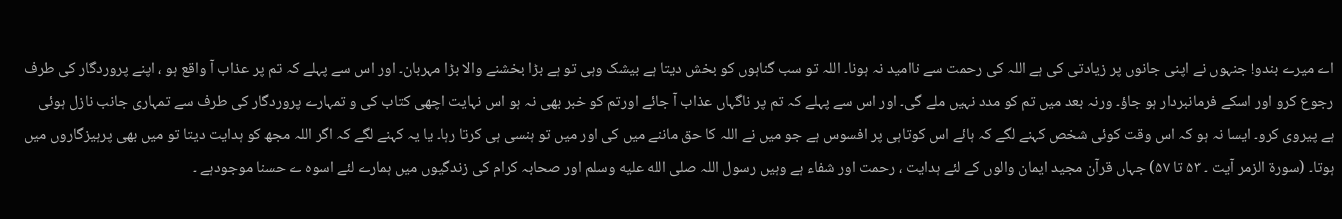اے میرے بندو! جنہوں نے اپنی جانوں پر زیادتی کی ہے اللہ کی رحمت سے ناامید نہ ہونا۔ اللہ تو سب گناہوں کو بخش دیتا ہے بیشک وہی تو ہے بڑا بخشنے والا بڑا مہربان۔ اور اس سے پہلے کہ تم پر عذاب آ واقع ہو ، اپنے پروردگار کی طرف رجوع کرو اور اسکے فرمانبردار ہو جاؤ۔ ورنہ بعد میں تم کو مدد نہیں ملے گی۔ اور اس سے پہلے کہ تم پر ناگہاں عذاب آ جائے اورتم کو خبر بھی نہ ہو اس نہایت اچھی کتاب کی و تمہارے پروردگار کی طرف سے تمہاری جانب نازل ہوئی ہے پیروی کرو۔ ایسا نہ ہو کہ اس وقت کوئی شخص کہنے لگے کہ ہائے اس کوتاہی پر افسوس ہے جو میں نے اللہ کا حق ماننے میں کی اور میں تو ہنسی ہی کرتا رہا۔ یا یہ کہنے لگے کہ اگر اللہ مجھ کو ہدایت دیتا تو میں بھی پرہیزگاروں میں ہوتا۔ (سورۃ الزمر آیت ۔ ۵۳ تا ۵۷) جہاں قرآن مجید ایمان والوں کے لئے ہدایت ، رحمت اور شفاء ہے وہیں رسول اللہ صلى الله عليه وسلم اور صحابہ کرام کی زندگیوں میں ہمارے لئے اسوہ ے حسنا موجودہے ۔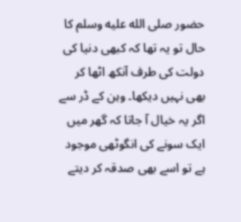حضور صلى الله عليه وسلم کا حال تو یہ تھا کہ کبھی دنیا کی دولت کی طرف آنکھ اٹھا کر بھی نہیں دیکھا۔ وہن کے ڈر سے اگر یہ خیال آ جاتا کہ گھر میں ایک سونے کی انگوٹھی موجود ہے تو اسے بھی صدقہ کر دیتے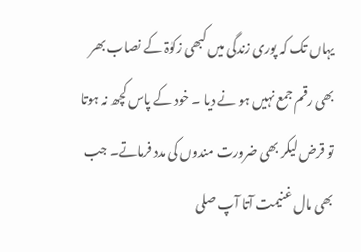یہاں تک کہ پوری زندگی میں کبھی زکوٰۃ کے نصاب بھر بھی رقم جمع نہیں ہو نے دیا ۔ خود کے پاس کچھ نہ ہوتا تو قرض لیکر بھی ضرورت مندوں کی مدد فرماتے۔ جب بھی مال غنیمت آتا آپ صلى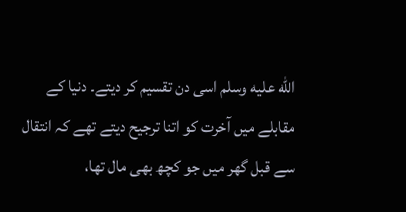الله عليه وسلم اسی دن تقسیم کر دیتے۔ دنیا کے مقابلے میں آخرت کو اتنا ترجیح دیتے تھے کہ انتقال سے قبل گھر میں جو کچھ بھی مال تھا،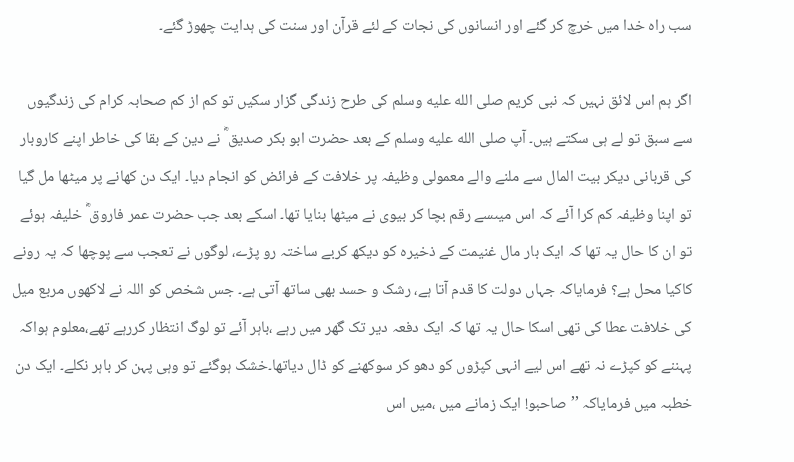سب راہ خدا میں خرچ کر گئے اور انسانوں کی نجات کے لئے قرآن اور سنت کی ہدایت چھوڑ گئے۔

اگر ہم اس لائق نہیں کہ نبی کریم صلى الله عليه وسلم کی طرح زندگی گزار سکیں تو کم از کم صحابہ کرام کی زندگیوں سے سبق تو لے ہی سکتے ہیں۔ آپ صلى الله عليه وسلم کے بعد حضرت ابو بکر صدیق ؓ نے دین کے بقا کی خاطر اپنے کاروبار کی قربانی دیکر بیت المال سے ملنے والے معمولی وظیفہ پر خلافت کے فرائض کو انجام دیا۔ ایک دن کھانے پر میٹھا مل گیا تو اپنا وظیفہ کم کرا آئے کہ اس میںسے رقم بچا کر بیوی نے میٹھا بنایا تھا۔ اسکے بعد جب حضرت عمر فاروق ؓ خلیفہ ہوئے تو ان کا حال یہ تھا کہ ایک بار مال غنیمت کے ذخیرہ کو دیکھ کربے ساختہ رو پڑے، لوگوں نے تعجب سے پوچھا کہ یہ رونے کاکیا محل ہے؟ فرمایاکہ جہاں دولت کا قدم آتا ہے، رشک و حسد بھی ساتھ آتی ہے۔ جس شخص کو اللہ نے لاکھوں مربع میل کی خلافت عطا کی تھی اسکا حال یہ تھا کہ ایک دفعہ دیر تک گھر میں رہے ،باہر آئے تو لوگ انتظار کررہے تھے،معلوم ہواکہ پہننے کو کپڑے نہ تھے اس لیے انہی کپڑوں کو دھو کر سوکھنے کو ڈال دیاتھا۔خشک ہوگئے تو وہی پہن کر باہر نکلے۔ ایک دن خطبہ میں فرمایاکہ ’’صاحبو! ایک زمانے میں ،میں اس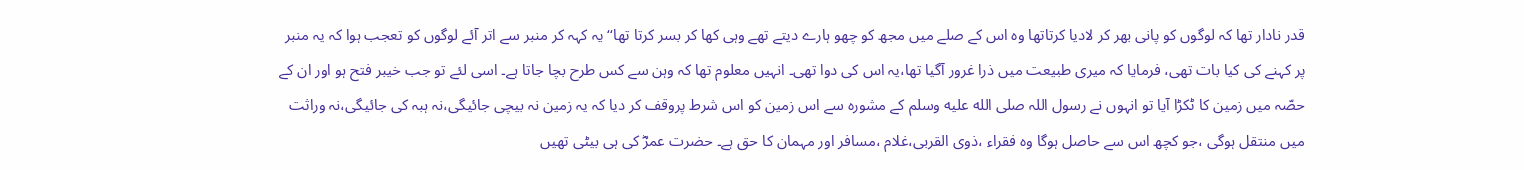قدر نادار تھا کہ لوگوں کو پانی بھر کر لادیا کرتاتھا وہ اس کے صلے میں مجھ کو چھو ہارے دیتے تھے وہی کھا کر بسر کرتا تھا‘‘ یہ کہہ کر منبر سے اتر آئے لوگوں کو تعجب ہوا کہ یہ منبر پر کہنے کی کیا بات تھی، فرمایا کہ میری طبیعت میں ذرا غرور آگیا تھا،یہ اس کی دوا تھی۔ انہیں معلوم تھا کہ وہن سے کس طرح بچا جاتا ہے۔ اسی لئے تو جب خیبر فتح ہو اور ان کے حصّہ میں زمین کا ٹکڑا آیا تو انہوں نے رسول اللہ صلى الله عليه وسلم کے مشورہ سے اس زمین کو اس شرط پروقف کر دیا کہ یہ زمین نہ بیچی جائیگی،نہ ہبہ کی جائیگی،نہ وراثت میں منتقل ہوگی ،جو کچھ اس سے حاصل ہوگا وہ فقراء ،ذوی القربی،غلام ،مسافر اور مہمان کا حق ہے۔ حضرت عمرؓ کی ہی بیٹی تھیں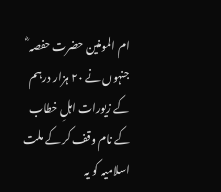ام المومنین حضرت حفصہ ؓ جنہوں نے ۲۰ ہزار درہم کے زیورات اہلِ خطاب کے نام وقف کر کے ملت اسلامیہ کو یہ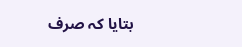بتایا کہ صرف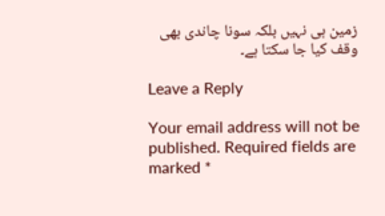زمین ہی نہیں بلکہ سونا چاندی بھی وقف کیا جا سکتا ہے۔

Leave a Reply

Your email address will not be published. Required fields are marked *